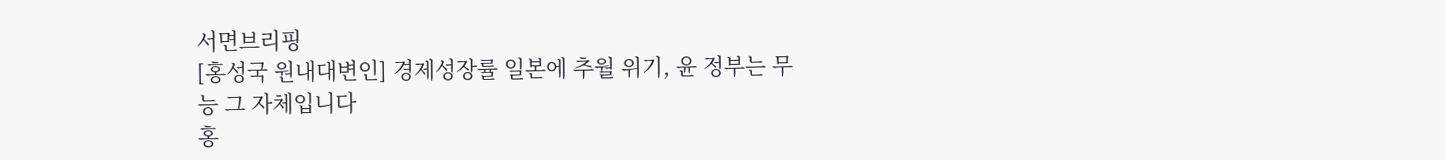서면브리핑
[홍성국 원내대변인] 경제성장률 일본에 추월 위기, 윤 정부는 무능 그 자체입니다
홍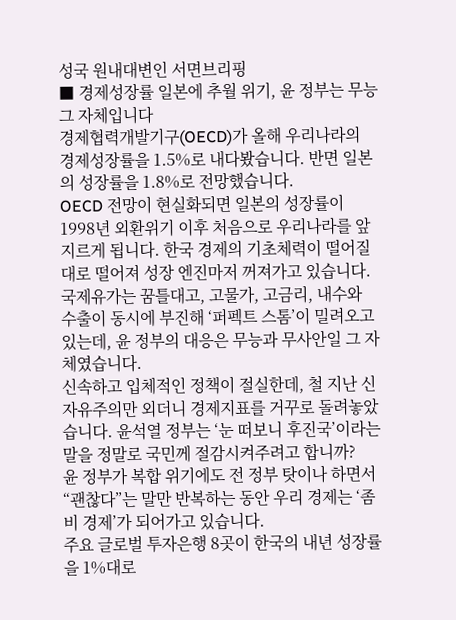성국 원내대변인 서면브리핑
■ 경제성장률 일본에 추월 위기, 윤 정부는 무능 그 자체입니다
경제협력개발기구(OECD)가 올해 우리나라의 경제성장률을 1.5%로 내다봤습니다. 반면 일본의 성장률을 1.8%로 전망했습니다.
OECD 전망이 현실화되면 일본의 성장률이 1998년 외환위기 이후 처음으로 우리나라를 앞지르게 됩니다. 한국 경제의 기초체력이 떨어질 대로 떨어져 성장 엔진마저 꺼져가고 있습니다.
국제유가는 꿈틀대고, 고물가, 고금리, 내수와 수출이 동시에 부진해 ‘퍼펙트 스톰’이 밀려오고 있는데, 윤 정부의 대응은 무능과 무사안일 그 자체였습니다.
신속하고 입체적인 정책이 절실한데, 철 지난 신자유주의만 외더니 경제지표를 거꾸로 돌려놓았습니다. 윤석열 정부는 ‘눈 떠보니 후진국’이라는 말을 정말로 국민께 절감시켜주려고 합니까?
윤 정부가 복합 위기에도 전 정부 탓이나 하면서 “괜찮다”는 말만 반복하는 동안 우리 경제는 ‘좀비 경제’가 되어가고 있습니다.
주요 글로벌 투자은행 8곳이 한국의 내년 성장률을 1%대로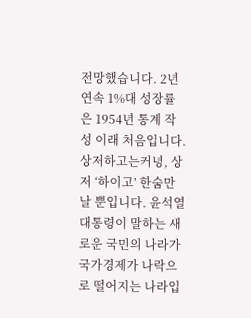전망했습니다. 2년 연속 1%대 성장률은 1954년 통계 작성 이래 처음입니다.
상저하고는커녕, 상저 ‘하이고’ 한숨만 날 뿐입니다. 윤석열 대통령이 말하는 새로운 국민의 나라가 국가경제가 나락으로 떨어지는 나라입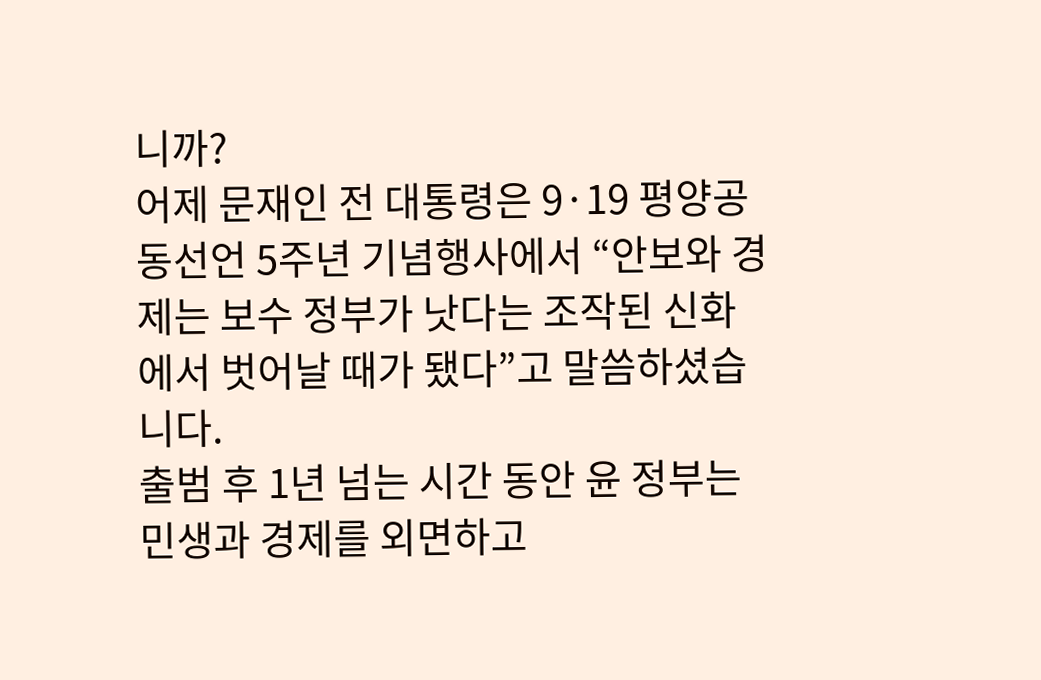니까?
어제 문재인 전 대통령은 9·19 평양공동선언 5주년 기념행사에서 “안보와 경제는 보수 정부가 낫다는 조작된 신화에서 벗어날 때가 됐다”고 말씀하셨습니다.
출범 후 1년 넘는 시간 동안 윤 정부는 민생과 경제를 외면하고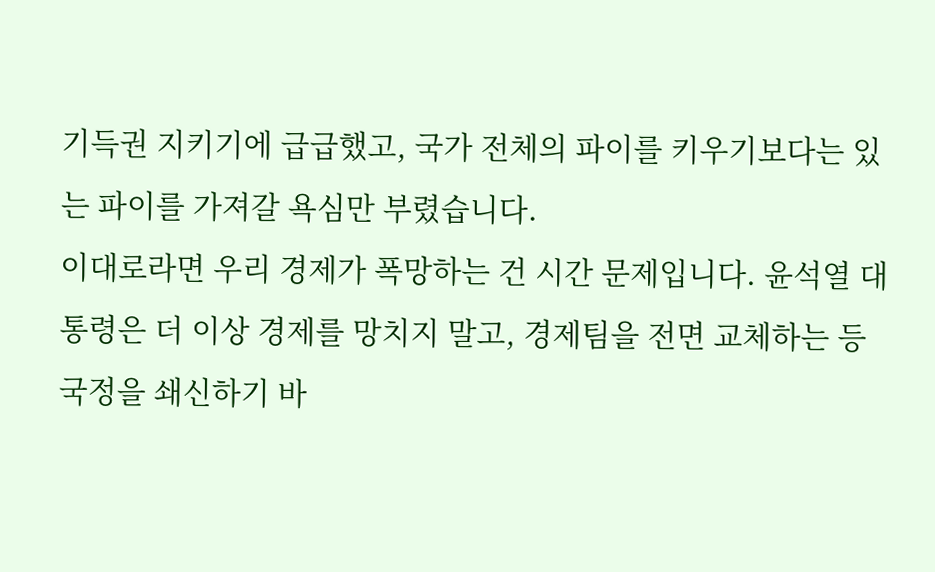기득권 지키기에 급급했고, 국가 전체의 파이를 키우기보다는 있는 파이를 가져갈 욕심만 부렸습니다.
이대로라면 우리 경제가 폭망하는 건 시간 문제입니다. 윤석열 대통령은 더 이상 경제를 망치지 말고, 경제팀을 전면 교체하는 등 국정을 쇄신하기 바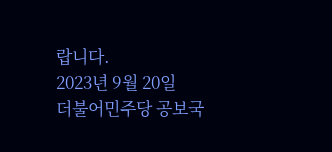랍니다.
2023년 9월 20일
더불어민주당 공보국